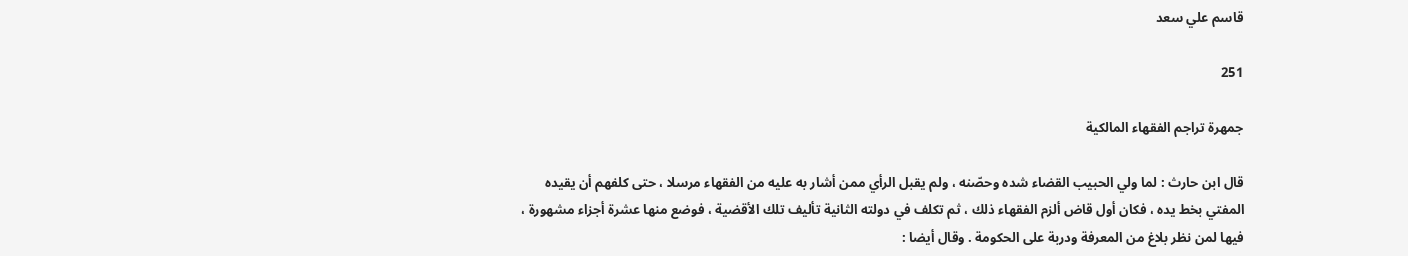قاسم علي سعد

251

جمهرة تراجم الفقهاء المالكية

قال ابن حارث : لما ولي الحبيب القضاء شده وحصّنه ، ولم يقبل الرأي ممن أشار به عليه من الفقهاء مرسلا ، حتى كلفهم أن يقيده المفتي بخط يده ، فكان أول قاض ألزم الفقهاء ذلك ، ثم تكلف في دولته الثانية تأليف تلك الأقضية ، فوضع منها عشرة أجزاء مشهورة ، فيها لمن نظر بلاغ من المعرفة ودربة على الحكومة . وقال أيضا :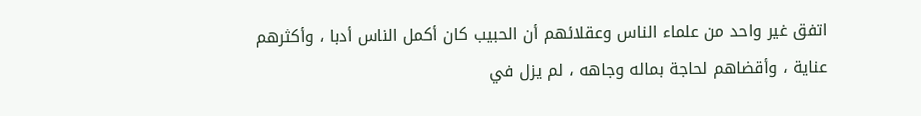اتفق غير واحد من علماء الناس وعقلائهم أن الحبيب كان أكمل الناس أدبا ، وأكثرهم عناية ، وأقضاهم لحاجة بماله وجاهه ، لم يزل في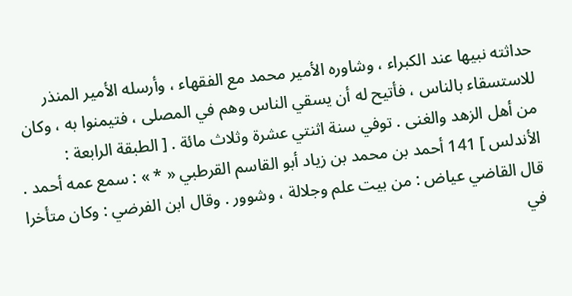حداثته نبيها عند الكبراء ، وشاوره الأمير محمد مع الفقهاء ، وأرسله الأمير المنذر للاستسقاء بالناس ، فأتيح له أن يسقي الناس وهم في المصلى ، فتيمنوا به ، وكان من أهل الزهد والغنى . توفي سنة اثنتي عشرة وثلاث مائة . [ الطبقة الرابعة : الأندلس ] 141 أحمد بن محمد بن زياد أبو القاسم القرطبي « * » : سمع عمه أحمد . قال القاضي عياض : من بيت علم وجلالة ، وشوور . وقال ابن الفرضي : وكان متأخرا في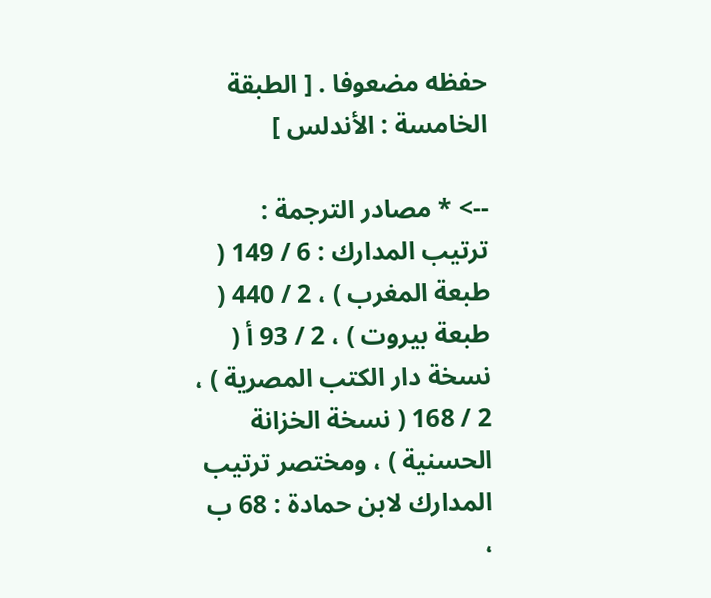حفظه مضعوفا . [ الطبقة الخامسة : الأندلس ]

--> * مصادر الترجمة : ترتيب المدارك : 6 / 149 ( طبعة المغرب ) ، 2 / 440 ( طبعة بيروت ) ، 2 / 93 أ ( نسخة دار الكتب المصرية ) ، 2 / 168 ( نسخة الخزانة الحسنية ) ، ومختصر ترتيب المدارك لابن حمادة : 68 ب ،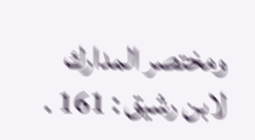ومختصر المدارك لابن رشيق : 161 .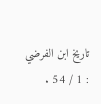تاريخ ابن الفرضي : 1 / 54 .